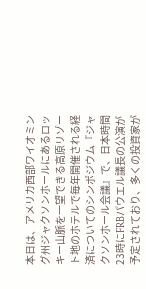本日は、アメリカ西部ワイオミング州ジャクソンホールにあるロッキー山脈を一望できる高原リゾート地のホテルで毎年開催される経済についてのシンポジウム『ジャクソンホール会議』で、日本時間23時にFRBパウエル議長の公演が予定されており、多くの投資家が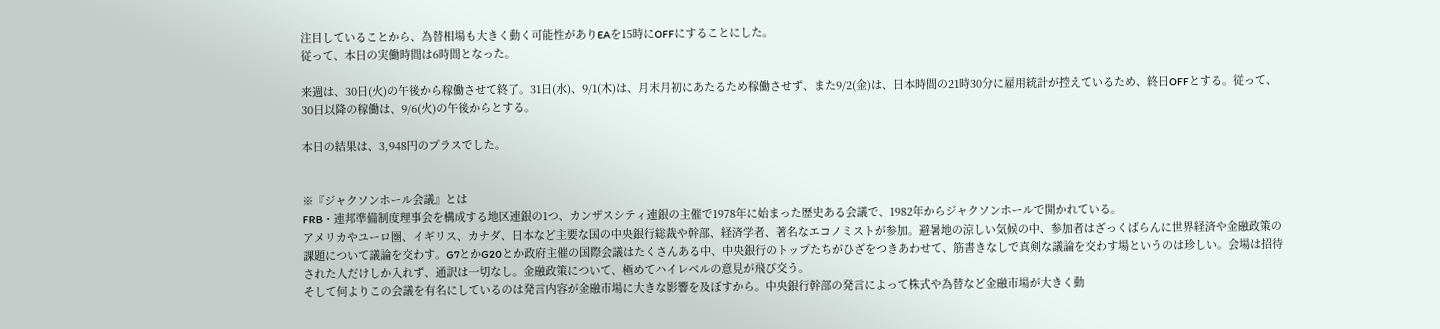注目していることから、為替相場も大きく動く可能性がありEAを15時にOFFにすることにした。
従って、本日の実働時間は6時間となった。

来週は、30日(火)の午後から稼働させて終了。31日(水)、9/1(木)は、月末月初にあたるため稼働させず、また9/2(金)は、日本時間の21時30分に雇用統計が控えているため、終日OFFとする。従って、30日以降の稼働は、9/6(火)の午後からとする。

本日の結果は、3,948円のプラスでした。


※『ジャクソンホール会議』とは
FRB・連邦準備制度理事会を構成する地区連銀の1つ、カンザスシティ連銀の主催で1978年に始まった歴史ある会議で、1982年からジャクソンホールで開かれている。
アメリカやユーロ圏、イギリス、カナダ、日本など主要な国の中央銀行総裁や幹部、経済学者、著名なエコノミストが参加。避暑地の涼しい気候の中、参加者はざっくばらんに世界経済や金融政策の課題について議論を交わす。G7とかG20とか政府主催の国際会議はたくさんある中、中央銀行のトップたちがひざをつきあわせて、筋書きなしで真剣な議論を交わす場というのは珍しい。会場は招待された人だけしか入れず、通訳は一切なし。金融政策について、極めてハイレベルの意見が飛び交う。
そして何よりこの会議を有名にしているのは発言内容が金融市場に大きな影響を及ぼすから。中央銀行幹部の発言によって株式や為替など金融市場が大きく動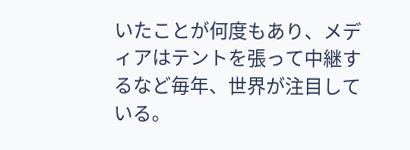いたことが何度もあり、メディアはテントを張って中継するなど毎年、世界が注目している。